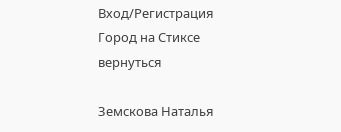Вход/Регистрация
Город на Стиксе
вернуться

Земскова Наталья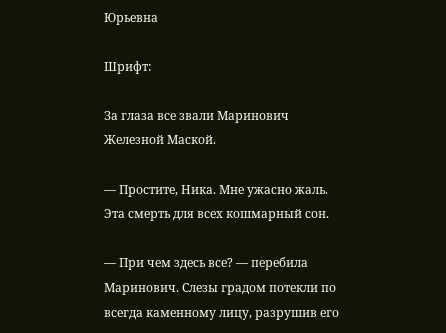Юрьевна

Шрифт:

За глаза все звали Маринович Железной Маской.

— Простите, Ника. Мне ужасно жаль. Эта смерть для всех кошмарный сон.

— При чем здесь все? — перебила Маринович. Слезы градом потекли по всегда каменному лицу, разрушив его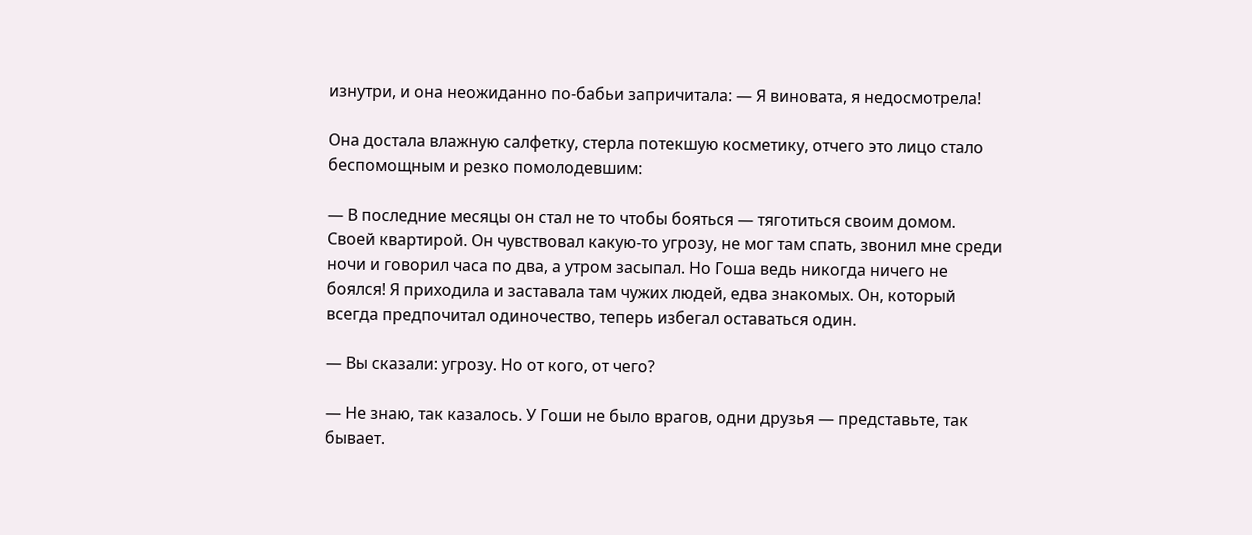изнутри, и она неожиданно по-бабьи запричитала: — Я виновата, я недосмотрела!

Она достала влажную салфетку, стерла потекшую косметику, отчего это лицо стало беспомощным и резко помолодевшим:

— В последние месяцы он стал не то чтобы бояться — тяготиться своим домом. Своей квартирой. Он чувствовал какую-то угрозу, не мог там спать, звонил мне среди ночи и говорил часа по два, а утром засыпал. Но Гоша ведь никогда ничего не боялся! Я приходила и заставала там чужих людей, едва знакомых. Он, который всегда предпочитал одиночество, теперь избегал оставаться один.

— Вы сказали: угрозу. Но от кого, от чего?

— Не знаю, так казалось. У Гоши не было врагов, одни друзья — представьте, так бывает.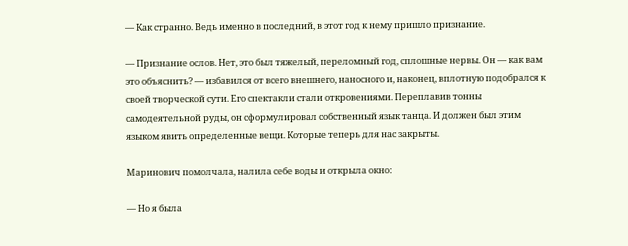— Как странно. Ведь именно в последний, в этот год к нему пришло признание.

— Признание ослов. Нет, это был тяжелый, переломный год, сплошные нервы. Он — как вам это объяснить? — избавился от всего внешнего, наносного и, наконец, вплотную подобрался к своей творческой сути. Его спектакли стали откровениями. Переплавив тонны самодеятельной руды, он сформулировал собственный язык танца. И должен был этим языком явить определенные вещи. Которые теперь для нас закрыты.

Маринович помолчала, налила себе воды и открыла окно:

— Но я была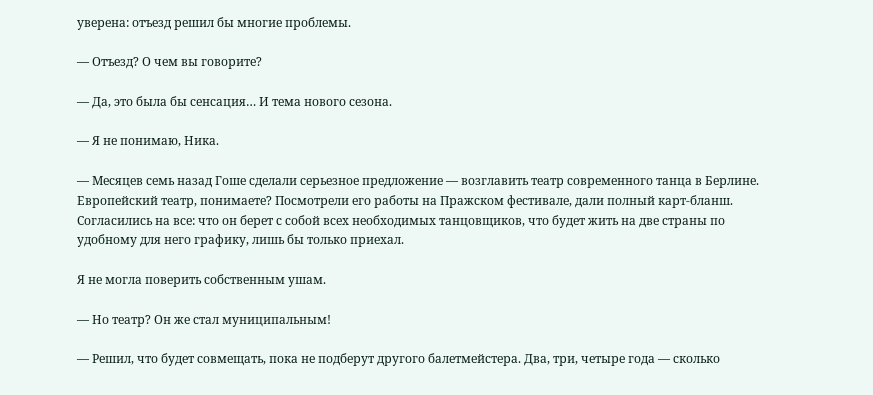уверена: отъезд решил бы многие проблемы.

— Отъезд? О чем вы говорите?

— Да, это была бы сенсация… И тема нового сезона.

— Я не понимаю, Ника.

— Месяцев семь назад Гоше сделали серьезное предложение — возглавить театр современного танца в Берлине. Европейский театр, понимаете? Посмотрели его работы на Пражском фестивале, дали полный карт-бланш. Согласились на все: что он берет с собой всех необходимых танцовщиков, что будет жить на две страны по удобному для него графику, лишь бы только приехал.

Я не могла поверить собственным ушам.

— Но театр? Он же стал муниципальным!

— Решил, что будет совмещать, пока не подберут другого балетмейстера. Два, три, четыре года — сколько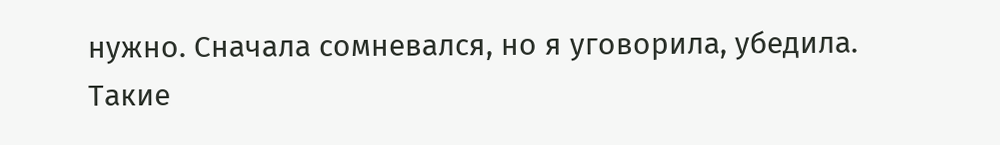нужно. Сначала сомневался, но я уговорила, убедила. Такие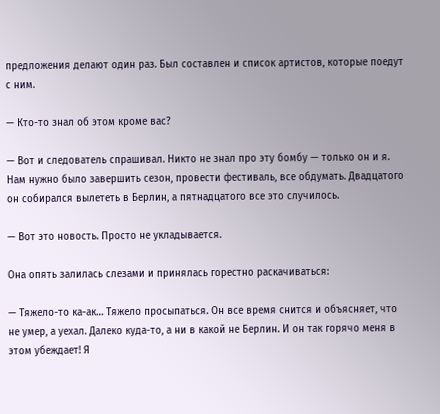предложения делают один раз. Был составлен и список артистов, которые поедут с ним.

— Кто-то знал об этом кроме вас?

— Вот и следователь спрашивал. Никто не знал про эту бомбу — только он и я. Нам нужно было завершить сезон, провести фестиваль, все обдумать. Двадцатого он собирался вылететь в Берлин, а пятнадцатого все это случилось.

— Вот это новость. Просто не укладывается.

Она опять залилась слезами и принялась горестно раскачиваться:

— Тяжело-то ка-ак… Тяжело просыпаться. Он все время снится и объясняет, что не умер, а уехал. Далеко куда-то, а ни в какой не Берлин. И он так горячо меня в этом убеждает! Я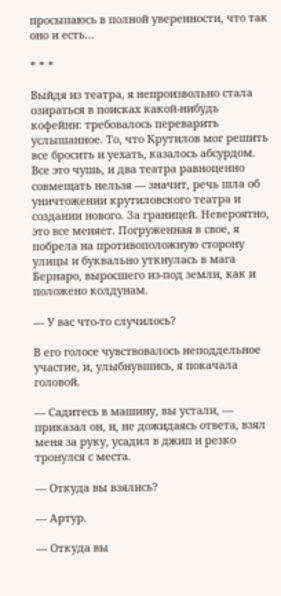просыпаюсь в полной уверенности, что так оно и есть…

* * *

Выйдя из театра, я непроизвольно стала озираться в поисках какой-нибудь кофейни: требовалось переварить услышанное. То, что Крутилов мог решить все бросить и уехать, казалось абсурдом. Все это чушь, и два театра равноценно совмещать нельзя — значит, речь шла об уничтожении крутиловского театра и создании нового. За границей. Невероятно, это все меняет. Погруженная в свое, я побрела на противоположную сторону улицы и буквально уткнулась в мага Бернаро, выросшего из-под земли, как и положено колдунам.

— У вас что-то случилось?

В его голосе чувствовалось неподдельное участие, и, улыбнувшись, я покачала головой.

— Садитесь в машину, вы устали, — приказал он, и, не дожидаясь ответа, взял меня за руку, усадил в джип и резко тронулся с места.

— Откуда вы взялись?

— Артур.

— Откуда вы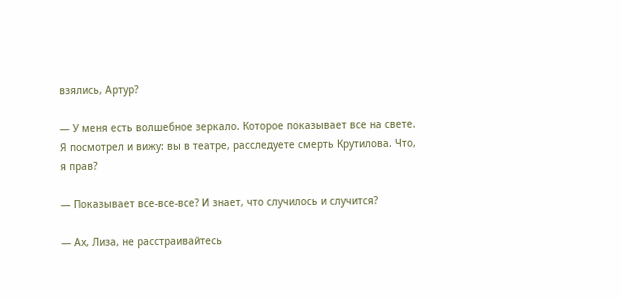взялись, Артур?

— У меня есть волшебное зеркало. Которое показывает все на свете. Я посмотрел и вижу: вы в театре, расследуете смерть Крутилова. Что, я прав?

— Показывает все-все-все? И знает, что случилось и случится?

— Ах, Лиза, не расстраивайтесь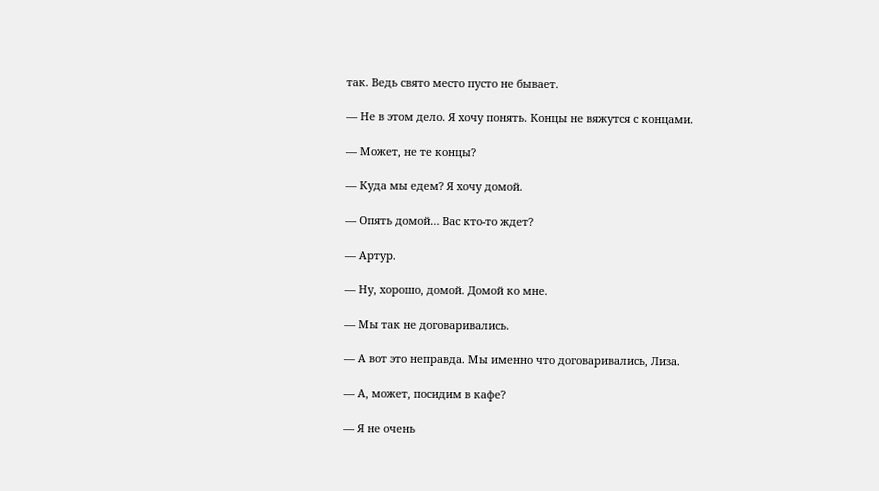так. Ведь свято место пусто не бывает.

— Не в этом дело. Я хочу понять. Концы не вяжутся с концами.

— Может, не те концы?

— Куда мы едем? Я хочу домой.

— Опять домой… Вас кто-то ждет?

— Артур.

— Ну, хорошо, домой. Домой ко мне.

— Мы так не договаривались.

— А вот это неправда. Мы именно что договаривались, Лиза.

— А, может, посидим в кафе?

— Я не очень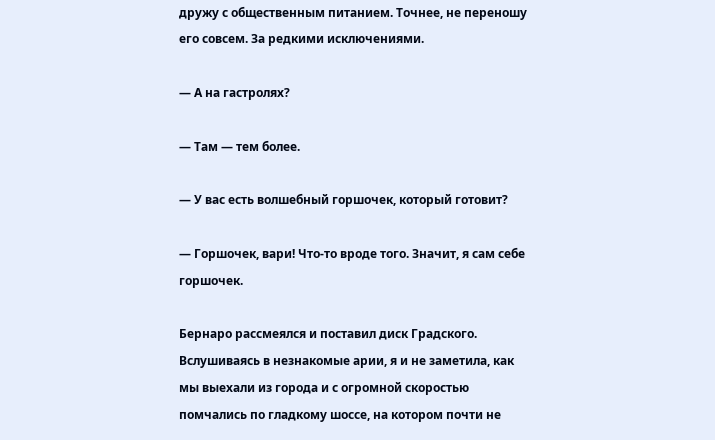дружу с общественным питанием. Точнее, не переношу его совсем. За редкими исключениями.

— А на гастролях?

— Там — тем более.

— У вас есть волшебный горшочек, который готовит?

— Горшочек, вари! Что-то вроде того. Значит, я сам себе горшочек.

Бернаро рассмеялся и поставил диск Градского. Вслушиваясь в незнакомые арии, я и не заметила, как мы выехали из города и с огромной скоростью помчались по гладкому шоссе, на котором почти не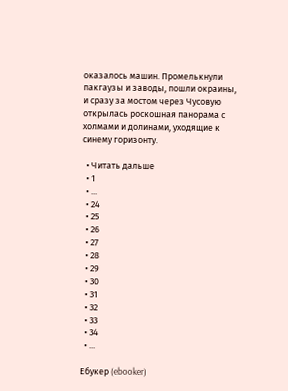оказалось машин. Промелькнули пакгаузы и заводы, пошли окраины, и сразу за мостом через Чусовую открылась роскошная панорама с холмами и долинами, уходящие к синему горизонту.

  • Читать дальше
  • 1
  • ...
  • 24
  • 25
  • 26
  • 27
  • 28
  • 29
  • 30
  • 31
  • 32
  • 33
  • 34
  • ...

Ебукер (ebooker)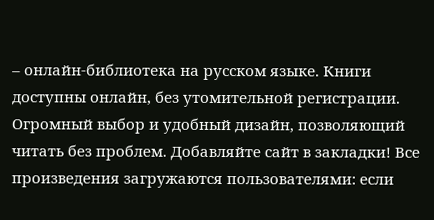– онлайн-библиотека на русском языке. Книги доступны онлайн, без утомительной регистрации. Огромный выбор и удобный дизайн, позволяющий читать без проблем. Добавляйте сайт в закладки! Все произведения загружаются пользователями: если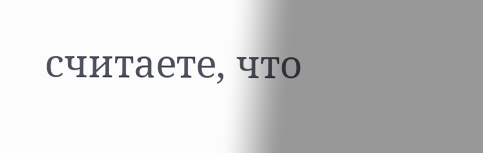считаете, что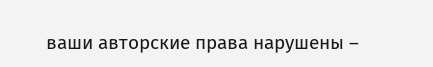ваши авторские права нарушены –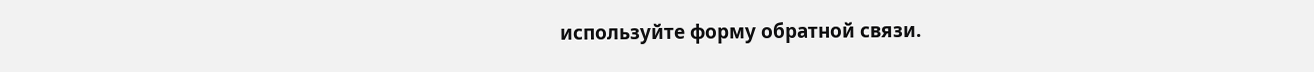используйте форму обратной связи.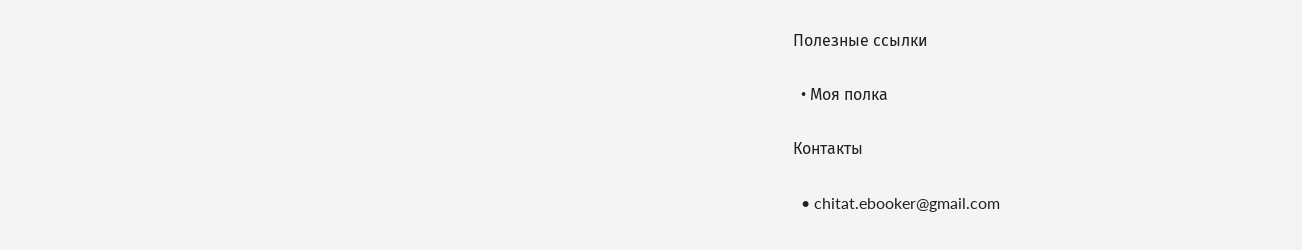Полезные ссылки

  • Моя полка

Контакты

  • chitat.ebooker@gmail.com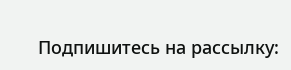Подпишитесь на рассылку: